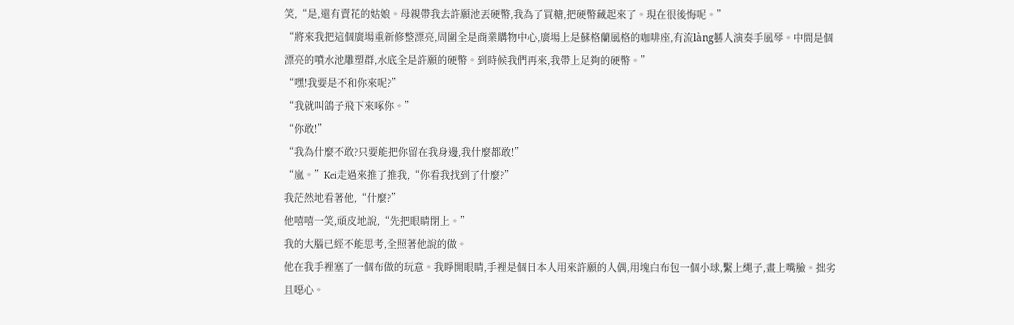笑,“是,還有賣花的姑娘。母親帶我去許願池丟硬幣,我為了買糖,把硬幣藏起來了。現在很後悔呢。”
“將來我把這個廣場重新修整漂亮,周圍全是商業購物中心,廣場上是蘇格蘭風格的咖啡座,有流làng藝人演奏手風琴。中間是個漂亮的噴水池雕塑群,水底全是許願的硬幣。到時候我們再來,我帶上足夠的硬幣。”
“嘿!我要是不和你來呢?”
“我就叫鴿子飛下來啄你。”
“你敢!”
“我為什麼不敢?只要能把你留在我身邊,我什麼都敢!”
“嵐。”Kei走過來推了推我,“你看我找到了什麼?”
我茫然地看著他,“什麼?”
他嘻嘻一笑,頑皮地說,“先把眼睛閉上。”
我的大腦已經不能思考,全照著他說的做。
他在我手裡塞了一個布做的玩意。我睜開眼睛,手裡是個日本人用來許願的人偶,用塊白布包一個小球,繫上繩子,畫上嘴臉。拙劣且噁心。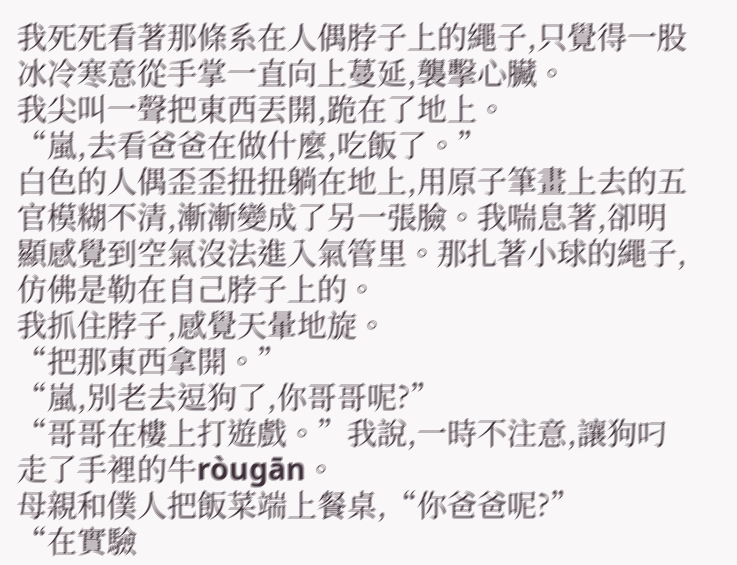我死死看著那條系在人偶脖子上的繩子,只覺得一股冰冷寒意從手掌一直向上蔓延,襲擊心臟。
我尖叫一聲把東西丟開,跪在了地上。
“嵐,去看爸爸在做什麼,吃飯了。”
白色的人偶歪歪扭扭躺在地上,用原子筆畫上去的五官模糊不清,漸漸變成了另一張臉。我喘息著,卻明顯感覺到空氣沒法進入氣管里。那扎著小球的繩子,仿佛是勒在自己脖子上的。
我抓住脖子,感覺天暈地旋。
“把那東西拿開。”
“嵐,別老去逗狗了,你哥哥呢?”
“哥哥在樓上打遊戲。”我說,一時不注意,讓狗叼走了手裡的牛ròugān。
母親和僕人把飯菜端上餐桌,“你爸爸呢?”
“在實驗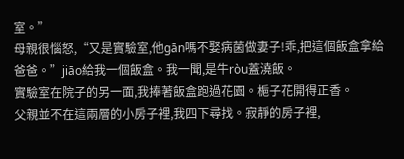室。”
母親很惱怒,“又是實驗室,他gān嗎不娶病菌做妻子!乖,把這個飯盒拿給爸爸。”jiāo給我一個飯盒。我一聞,是牛ròu蓋澆飯。
實驗室在院子的另一面,我捧著飯盒跑過花園。梔子花開得正香。
父親並不在這兩層的小房子裡,我四下尋找。寂靜的房子裡,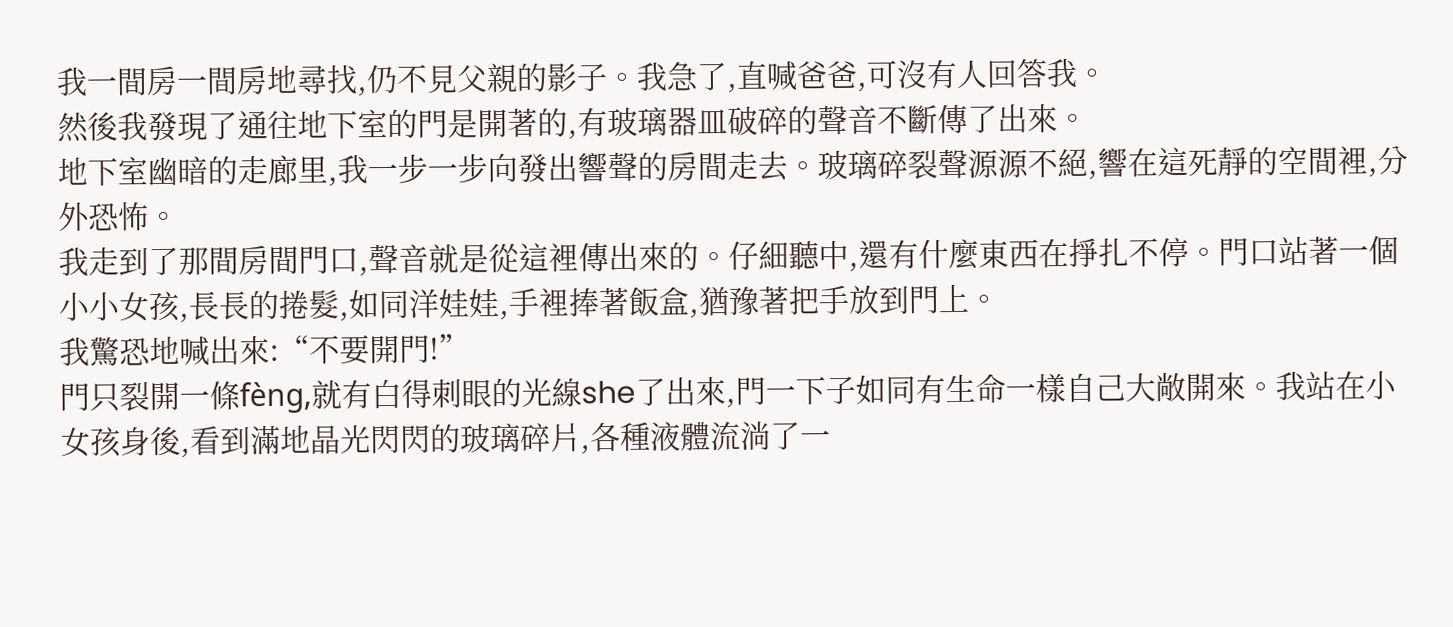我一間房一間房地尋找,仍不見父親的影子。我急了,直喊爸爸,可沒有人回答我。
然後我發現了通往地下室的門是開著的,有玻璃器皿破碎的聲音不斷傳了出來。
地下室幽暗的走廊里,我一步一步向發出響聲的房間走去。玻璃碎裂聲源源不絕,響在這死靜的空間裡,分外恐怖。
我走到了那間房間門口,聲音就是從這裡傳出來的。仔細聽中,還有什麼東西在掙扎不停。門口站著一個小小女孩,長長的捲髮,如同洋娃娃,手裡捧著飯盒,猶豫著把手放到門上。
我驚恐地喊出來:“不要開門!”
門只裂開一條fèng,就有白得刺眼的光線she了出來,門一下子如同有生命一樣自己大敞開來。我站在小女孩身後,看到滿地晶光閃閃的玻璃碎片,各種液體流淌了一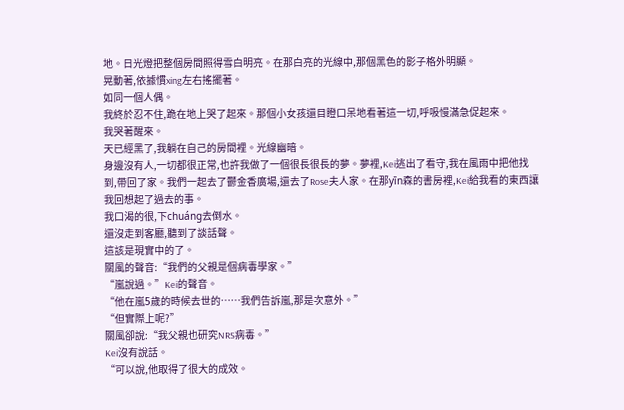地。日光燈把整個房間照得雪白明亮。在那白亮的光線中,那個黑色的影子格外明顯。
晃動著,依據慣xing左右搖擺著。
如同一個人偶。
我終於忍不住,跪在地上哭了起來。那個小女孩還目瞪口呆地看著這一切,呼吸慢滿急促起來。
我哭著醒來。
天已經黑了,我躺在自己的房間裡。光線幽暗。
身邊沒有人,一切都很正常,也許我做了一個很長很長的夢。夢裡,Kei逃出了看守,我在風雨中把他找到,帶回了家。我們一起去了鬱金香廣場,還去了Rose夫人家。在那yīn森的書房裡,Kei給我看的東西讓我回想起了過去的事。
我口渴的很,下chuáng去倒水。
還沒走到客廳,聽到了談話聲。
這該是現實中的了。
關風的聲音:“我們的父親是個病毒學家。”
“嵐說過。”Kei的聲音。
“他在嵐5歲的時候去世的……我們告訴嵐,那是次意外。”
“但實際上呢?”
關風卻說:“我父親也研究NRS病毒。”
Kei沒有說話。
“可以說,他取得了很大的成效。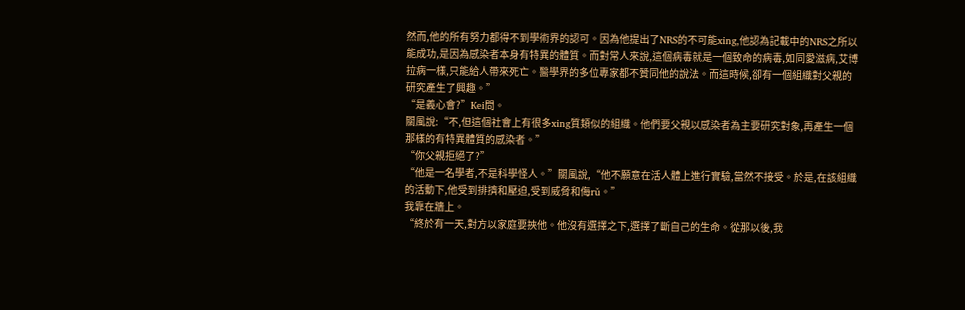然而,他的所有努力都得不到學術界的認可。因為他提出了NRS的不可能xing,他認為記載中的NRS之所以能成功,是因為感染者本身有特異的體質。而對常人來說,這個病毒就是一個致命的病毒,如同愛滋病,艾博拉病一樣,只能給人帶來死亡。醫學界的多位專家都不贊同他的說法。而這時候,卻有一個組織對父親的研究產生了興趣。”
“是義心會?”Kei問。
關風說:“不,但這個社會上有很多xing質類似的組織。他們要父親以感染者為主要研究對象,再產生一個那樣的有特異體質的感染者。”
“你父親拒絕了?”
“他是一名學者,不是科學怪人。”關風說,“他不願意在活人體上進行實驗,當然不接受。於是,在該組織的活動下,他受到排擠和壓迫,受到威脅和侮rǔ。”
我靠在牆上。
“終於有一天,對方以家庭要挾他。他沒有選擇之下,選擇了斷自己的生命。從那以後,我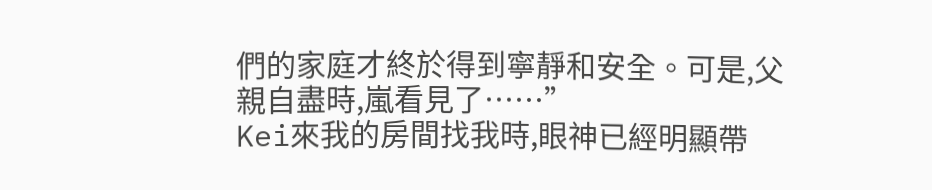們的家庭才終於得到寧靜和安全。可是,父親自盡時,嵐看見了……”
Kei來我的房間找我時,眼神已經明顯帶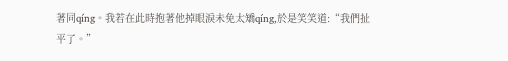著同qíng。我若在此時抱著他掉眼淚未免太矯qíng,於是笑笑道:“我們扯平了。”